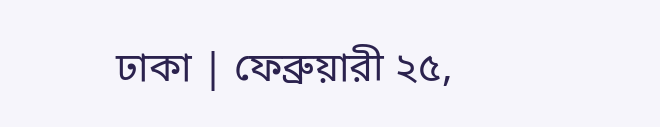ঢাকা | ফেব্রুয়ারী ২৫,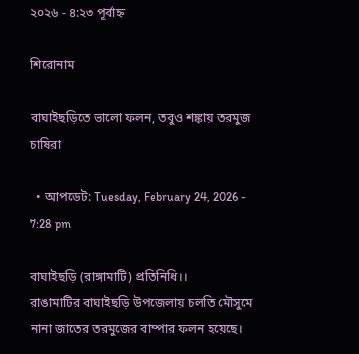২০২৬ - ৪:২৩ পূর্বাহ্ন

শিরোনাম

বাঘাইছড়িতে ভালো ফলন, তবুও শঙ্কায় তরমুজ চাষিরা

  • আপডেট: Tuesday, February 24, 2026 - 7:28 pm

বাঘাইছড়ি (রাঙ্গামাটি) প্রতিনিধি।।
রাঙামাটির বাঘাইছড়ি উপজেলায় চলতি মৌসুমে নানা জাতের তরমুজের বাম্পার ফলন হয়েছে।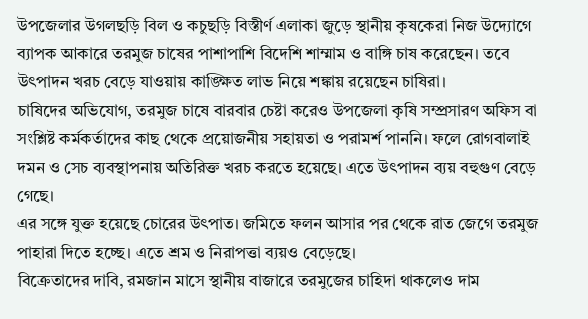উপজেলার উগলছড়ি বিল ও কচুছড়ি বিস্তীর্ণ এলাকা জুড়ে স্থানীয় কৃষকেরা নিজ উদ্যোগে ব্যাপক আকারে তরমুজ চাষের পাশাপাশি বিদেশি শাম্মাম ও বাঙ্গি চাষ করেছেন। তবে উৎপাদন খরচ বেড়ে যাওয়ায় কাঙ্ক্ষিত লাভ নিয়ে শঙ্কায় রয়েছেন চাষিরা।
চাষিদের অভিযোগ, তরমুজ চাষে বারবার চেষ্টা করেও উপজেলা কৃষি সম্প্রসারণ অফিস বা সংশ্লিষ্ট কর্মকর্তাদের কাছ থেকে প্রয়োজনীয় সহায়তা ও পরামর্শ পাননি। ফলে রোগবালাই দমন ও সেচ ব্যবস্থাপনায় অতিরিক্ত খরচ করতে হয়েছে। এতে উৎপাদন ব্যয় বহুগুণ বেড়ে গেছে।
এর সঙ্গে যুক্ত হয়েছে চোরের উৎপাত। জমিতে ফলন আসার পর থেকে রাত জেগে তরমুজ পাহারা দিতে হচ্ছে। এতে শ্রম ও নিরাপত্তা ব্যয়ও বেড়েছে।
বিক্রেতাদের দাবি, রমজান মাসে স্থানীয় বাজারে তরমুজের চাহিদা থাকলেও দাম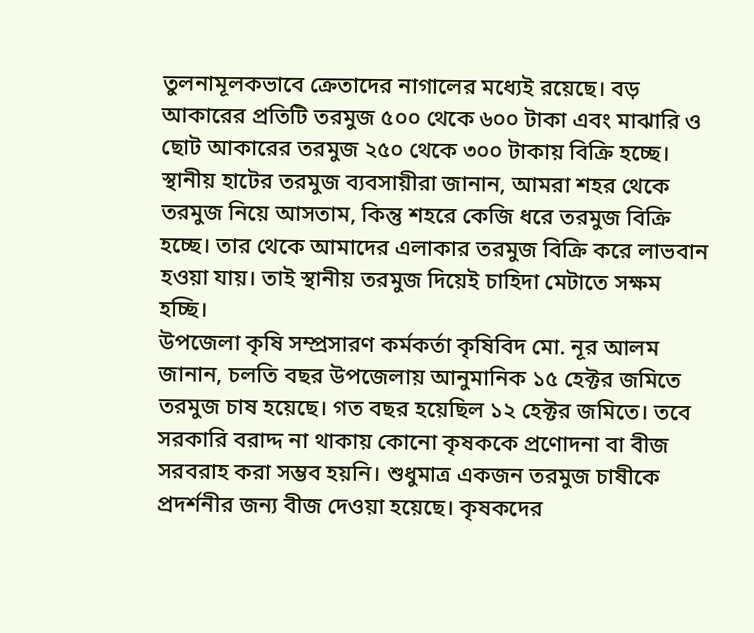তুলনামূলকভাবে ক্রেতাদের নাগালের মধ্যেই রয়েছে। বড় আকারের প্রতিটি তরমুজ ৫০০ থেকে ৬০০ টাকা এবং মাঝারি ও ছোট আকারের তরমুজ ২৫০ থেকে ৩০০ টাকায় বিক্রি হচ্ছে।
স্থানীয় হাটের তরমুজ ব্যবসায়ীরা জানান, আমরা শহর থেকে তরমুজ নিয়ে আসতাম, কিন্তু শহরে কেজি ধরে তরমুজ বিক্রি হচ্ছে। তার থেকে আমাদের এলাকার তরমুজ বিক্রি করে লাভবান হওয়া যায়। তাই স্থানীয় তরমুজ দিয়েই চাহিদা মেটাতে সক্ষম হচ্ছি।
উপজেলা কৃষি সম্প্রসারণ কর্মকর্তা কৃষিবিদ মো. নূর আলম জানান, চলতি বছর উপজেলায় আনুমানিক ১৫ হেক্টর জমিতে তরমুজ চাষ হয়েছে। গত বছর হয়েছিল ১২ হেক্টর জমিতে। তবে সরকারি বরাদ্দ না থাকায় কোনো কৃষককে প্রণোদনা বা বীজ সরবরাহ করা সম্ভব হয়নি। শুধুমাত্র একজন তরমুজ চাষীকে প্রদর্শনীর জন্য বীজ দেওয়া হয়েছে। কৃষকদের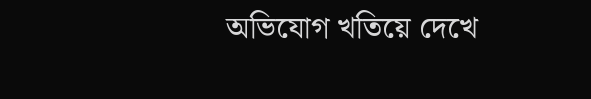অভিযোগ খতিয়ে দেখে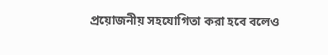প্রয়োজনীয় সহযোগিতা করা হবে বলেও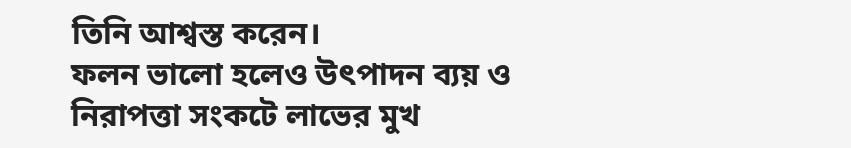তিনি আশ্বস্ত করেন।
ফলন ভালো হলেও উৎপাদন ব্যয় ও নিরাপত্তা সংকটে লাভের মুখ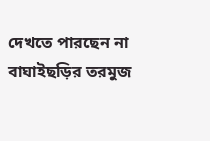দেখতে পারছেন না বাঘাইছড়ির তরমুজ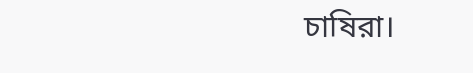চাষিরা।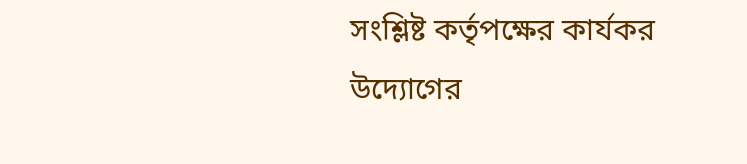সংশ্লিষ্ট কর্তৃপক্ষের কার্যকর উদ্যোগের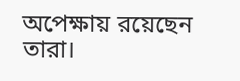অপেক্ষায় রয়েছেন তারা।